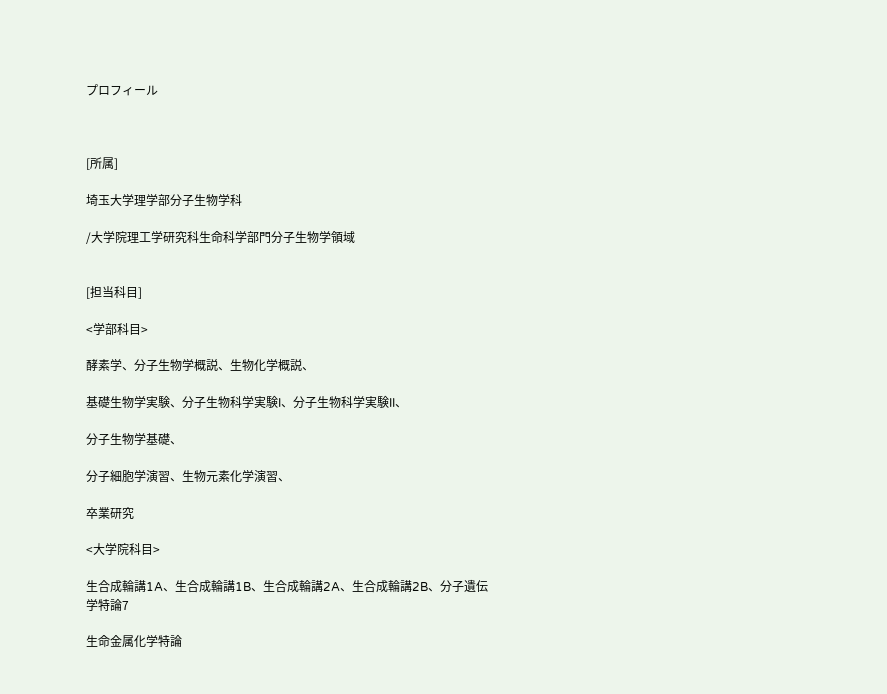プロフィール



[所属]

埼玉大学理学部分子生物学科

/大学院理工学研究科生命科学部門分子生物学領域


[担当科目]

<学部科目>

酵素学、分子生物学概説、生物化学概説、

基礎生物学実験、分子生物科学実験I、分子生物科学実験II、

分子生物学基礎、

分子細胞学演習、生物元素化学演習、

卒業研究

<大学院科目>

生合成輪講1A、生合成輪講1B、生合成輪講2A、生合成輪講2B、分子遺伝学特論7

生命金属化学特論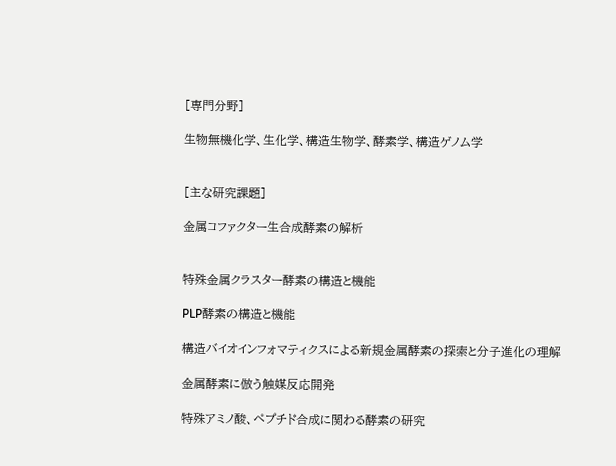[専門分野]

生物無機化学、生化学、構造生物学、酵素学、構造ゲノム学


[主な研究課題]

金属コファクター生合成酵素の解析


特殊金属クラスター酵素の構造と機能

PLP酵素の構造と機能

構造バイオインフォマティクスによる新規金属酵素の探索と分子進化の理解

金属酵素に倣う触媒反応開発

特殊アミノ酸、ペプチド合成に関わる酵素の研究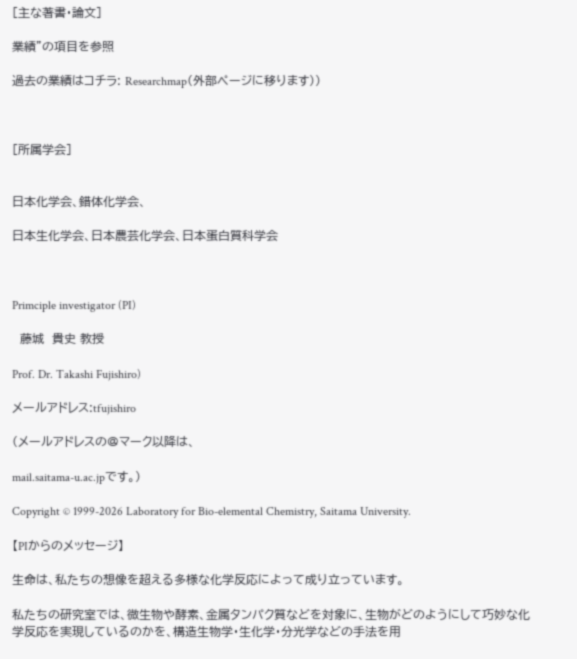[主な著書・論文]

業績”の項目を参照

過去の業績はコチラ: Researchmap(外部ページに移ります))



[所属学会]


日本化学会、錯体化学会、

日本生化学会、日本農芸化学会、日本蛋白質科学会



Primciple investigator (PI)

  藤城  貴史 教授

Prof. Dr. Takashi Fujishiro)

メールアドレス:tfujishiro

(メールアドレスの@マーク以降は、

mail.saitama-u.ac.jpです。)

Copyright © 1999-2026 Laboratory for Bio-elemental Chemistry, Saitama University.

【PIからのメッセージ】

生命は、私たちの想像を超える多様な化学反応によって成り立っています。

私たちの研究室では、微生物や酵素、金属タンパク質などを対象に、生物がどのようにして巧妙な化学反応を実現しているのかを、構造生物学・生化学・分光学などの手法を用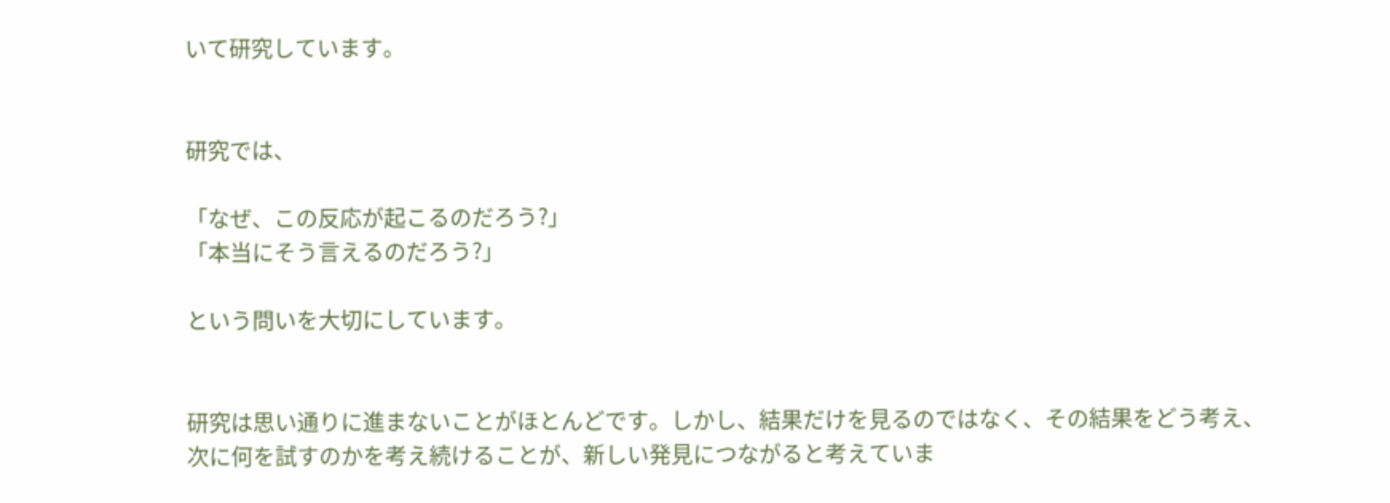いて研究しています。


研究では、

「なぜ、この反応が起こるのだろう?」
「本当にそう言えるのだろう?」

という問いを大切にしています。


研究は思い通りに進まないことがほとんどです。しかし、結果だけを見るのではなく、その結果をどう考え、次に何を試すのかを考え続けることが、新しい発見につながると考えていま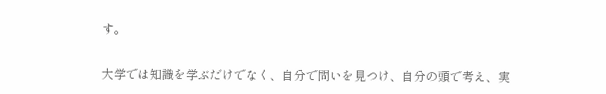す。


大学では知識を学ぶだけでなく、自分で問いを見つけ、自分の頭で考え、実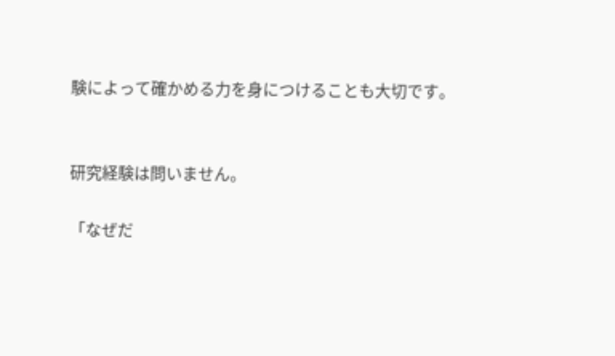験によって確かめる力を身につけることも大切です。


研究経験は問いません。

「なぜだ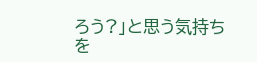ろう?」と思う気持ちを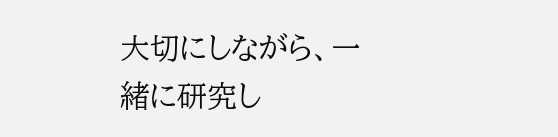大切にしながら、一緒に研究し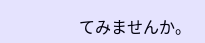てみませんか。